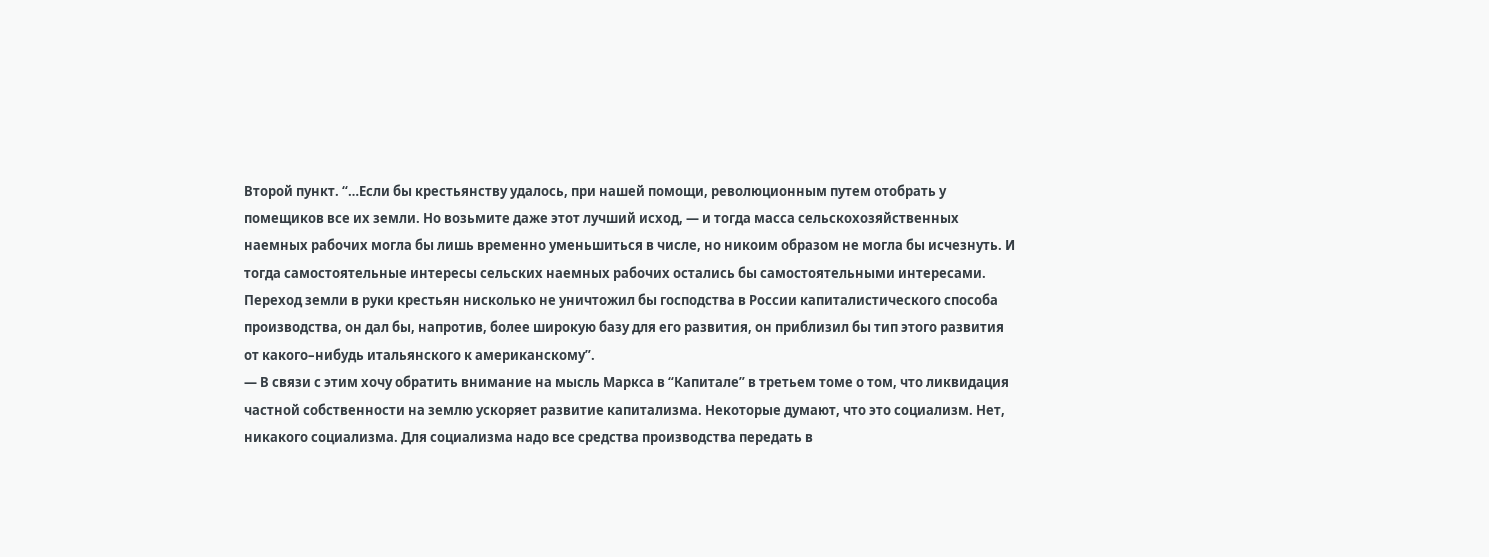Второй пункт. “…Если бы крестьянству удалось, при нашей помощи, революционным путем отобрать у помещиков все их земли. Но возьмите даже этот лучший исход, — и тогда масса сельскохозяйственных наемных рабочих могла бы лишь временно уменьшиться в числе, но никоим образом не могла бы исчезнуть. И тогда самостоятельные интересы сельских наемных рабочих остались бы самостоятельными интересами. Переход земли в руки крестьян нисколько не уничтожил бы господства в России капиталистического способа производства, он дал бы, напротив, более широкую базу для его развития, он приблизил бы тип этого развития от какого–нибудь итальянского к американскому”.
— В связи с этим хочу обратить внимание на мысль Маркса в “Капитале” в третьем томе о том, что ликвидация частной собственности на землю ускоряет развитие капитализма. Некоторые думают, что это социализм. Нет, никакого социализма. Для социализма надо все средства производства передать в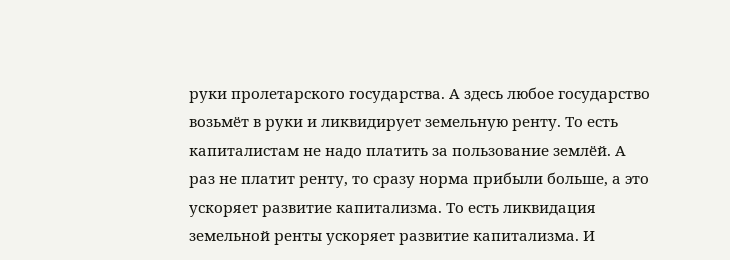руки пролетарского государства. А здесь любое государство возьмёт в руки и ликвидирует земельную ренту. То есть капиталистам не надо платить за пользование землёй. А раз не платит ренту, то сразу норма прибыли больше, а это ускоряет развитие капитализма. То есть ликвидация земельной ренты ускоряет развитие капитализма. И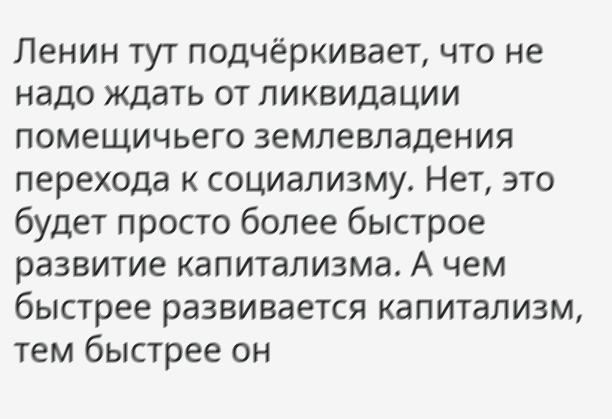Ленин тут подчёркивает, что не надо ждать от ликвидации помещичьего землевладения перехода к социализму. Нет, это будет просто более быстрое развитие капитализма. А чем быстрее развивается капитализм, тем быстрее он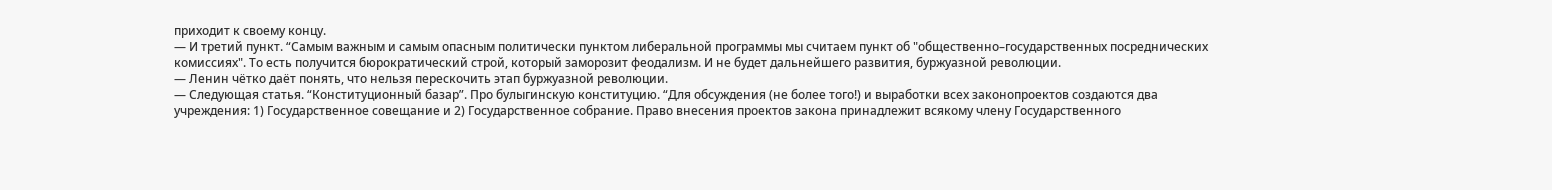приходит к своему концу.
— И третий пункт. “Самым важным и самым опасным политически пунктом либеральной программы мы считаем пункт об "общественно–государственных посреднических комиссиях". То есть получится бюрократический строй, который заморозит феодализм. И не будет дальнейшего развития, буржуазной революции.
— Ленин чётко даёт понять, что нельзя перескочить этап буржуазной революции.
— Следующая статья. “Конституционный базар”. Про булыгинскую конституцию. “Для обсуждения (не более того!) и выработки всех законопроектов создаются два учреждения: 1) Государственное совещание и 2) Государственное собрание. Право внесения проектов закона принадлежит всякому члену Государственного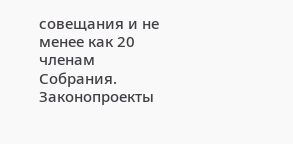совещания и не менее как 20 членам Собрания. Законопроекты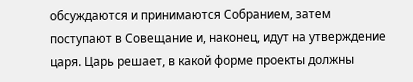обсуждаются и принимаются Собранием, затем поступают в Совещание и, наконец, идут на утверждение царя. Царь решает, в какой форме проекты должны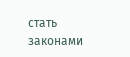стать законами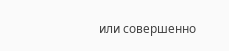или совершенно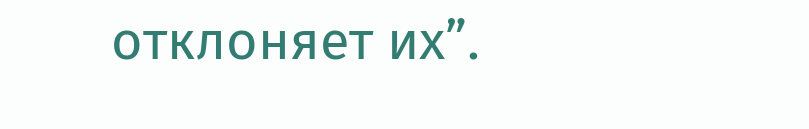отклоняет их”.